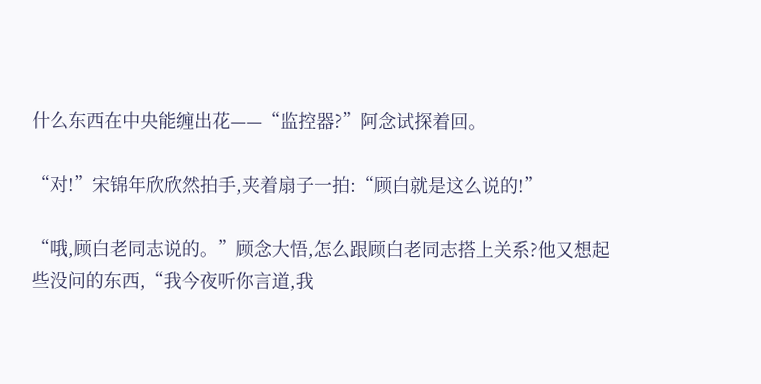什么东西在中央能缠出花——“监控器?”阿念试探着回。

“对!”宋锦年欣欣然拍手,夹着扇子一拍:“顾白就是这么说的!”

“哦,顾白老同志说的。”顾念大悟,怎么跟顾白老同志搭上关系?他又想起些没问的东西,“我今夜听你言道,我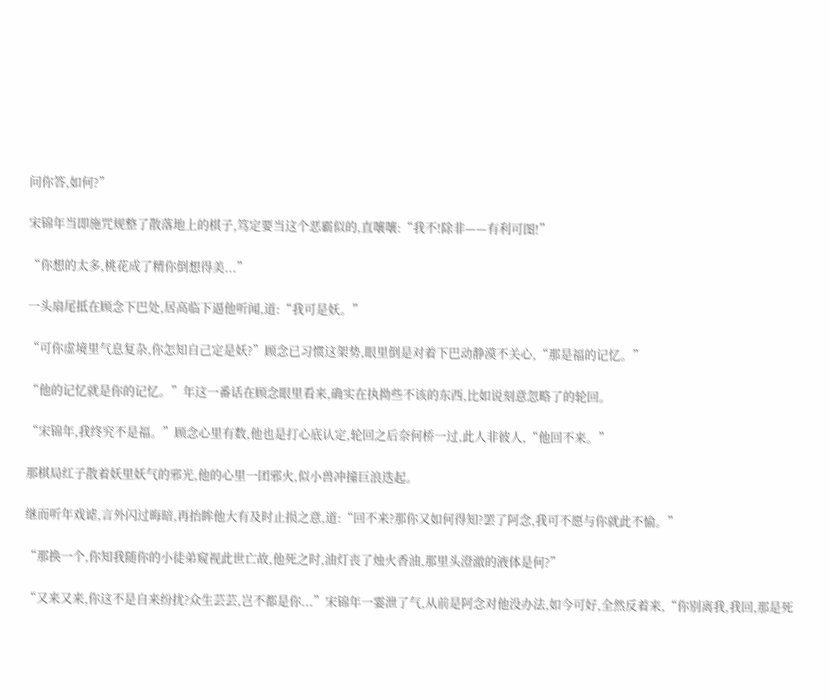问你答,如何?”

宋锦年当即施咒规整了散落地上的棋子,笃定要当这个恶霸似的,直嚷嚷:“我不!除非——有利可图!”

“你想的太多,桃花成了精你倒想得美...”

一头扇尾抵在顾念下巴处,居高临下逼他听闻,道:“我可是妖。”

“可你虚境里气息复杂,你怎知自己定是妖?”顾念已习惯这架势,眼里倒是对着下巴动静漠不关心,“那是福的记忆。”

“他的记忆就是你的记忆。”年这一番话在顾念眼里看来,确实在执拗些不该的东西,比如说刻意忽略了的轮回。

“宋锦年,我终究不是福。”顾念心里有数,他也是打心底认定,轮回之后奈何桥一过,此人非彼人,“他回不来。”

那棋局红子散着妖里妖气的邪光,他的心里一团邪火,似小兽冲撞巨浪迭起。

继而听年戏谑,言外闪过晦暗,再抬眸他大有及时止损之意,道:“回不来?那你又如何得知?罢了阿念,我可不愿与你就此不愉。”

“那换一个,你知我随你的小徒弟窥视此世亡故,他死之时,油灯丧了烛火香油,那里头澄澈的液体是何?”

“又来又来,你这不是自来纷扰?众生芸芸,岂不都是你...”宋锦年一霎泄了气,从前是阿念对他没办法,如今可好,全然反着来,“你别离我,我回,那是死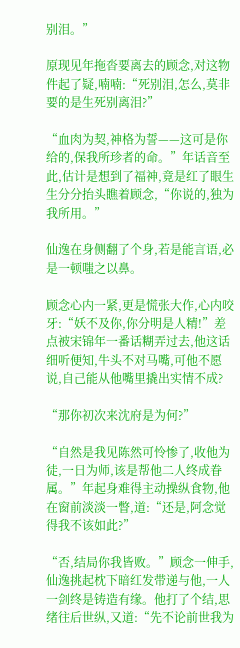别泪。”

原现见年拖沓要离去的顾念,对这物件起了疑,喃喃:“死别泪,怎么,莫非要的是生死别离泪?”

“血肉为契,神格为誓——这可是你给的,保我所珍者的命。”年话音至此,估计是想到了福神,竟是红了眼生生分分抬头瞧着顾念,“你说的,独为我所用。”

仙逸在身侧翻了个身,若是能言语,必是一顿嗤之以鼻。

顾念心内一紧,更是慌张大作,心内咬牙:“妖不及你,你分明是人精!”差点被宋锦年一番话糊弄过去,他这话细听便知,牛头不对马嘴,可他不愿说,自己能从他嘴里撬出实情不成?

“那你初次来沈府是为何?”

“自然是我见陈然可怜惨了,收他为徒,一日为师,该是帮他二人终成眷属。”年起身难得主动操纵食物,他在窗前淡淡一瞥,道:“还是,阿念觉得我不该如此?”

“否,结局你我皆败。”顾念一伸手,仙逸挑起枕下暗红发带递与他,一人一剑终是铸造有缘。他打了个结,思绪往后世纵,又道:“先不论前世我为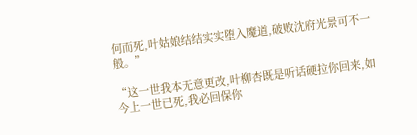何而死,叶姑娘结结实实堕入魔道,破败沈府光景可不一般。”

“这一世我本无意更改,叶柳杏既是听话硬拉你回来,如今上一世已死,我必回保你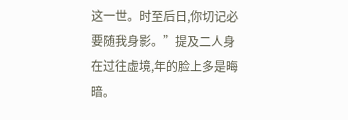这一世。时至后日,你切记必要随我身影。”提及二人身在过往虚境,年的脸上多是晦暗。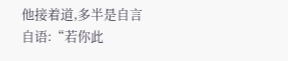他接着道,多半是自言自语:“若你此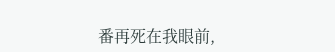番再死在我眼前,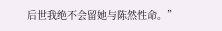后世我绝不会留她与陈然性命。”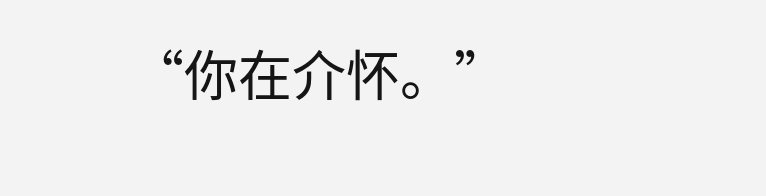“你在介怀。”